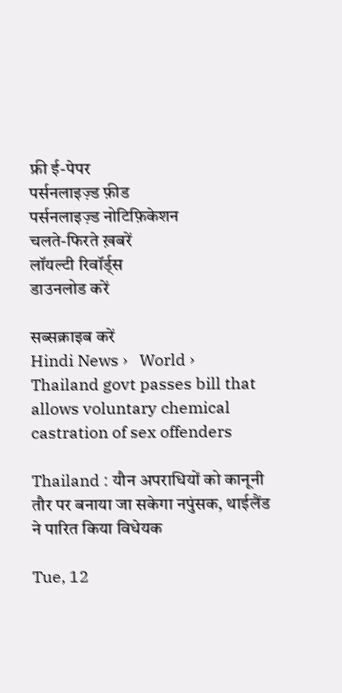फ्री ई-पेपर
पर्सनलाइज़्ड फ़ीड
पर्सनलाइज़्ड नोटिफ़िकेशन
चलते-फिरते ख़बरें
लॉयल्टी रिवॉर्ड्स
डाउनलोड करें

सब्सक्राइब करें
Hindi News ›   World ›   Thailand govt passes bill that allows voluntary chemical castration of sex offenders

Thailand : यौन अपराधियों को कानूनी तौर पर बनाया जा सकेगा नपुंसक, थाईलैंड ने पारित किया विधेयक

Tue, 12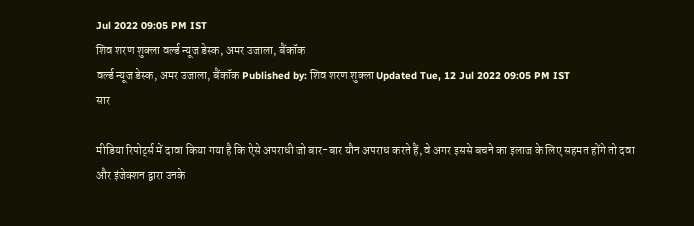Jul 2022 09:05 PM IST
शिव शरण शुक्ला वर्ल्ड न्यूज डेस्क, अमर उजाला, बैंकॉक
वर्ल्ड न्यूज डेस्क, अमर उजाला, बैंकॉक Published by: शिव शरण शुक्ला Updated Tue, 12 Jul 2022 09:05 PM IST
सार

मीडिया रिपोर्ट्स में दावा किया गया है कि ऐसे अपराधी जो बार-बार यौन अपराध करते हैं, वे अगर इससे बचने का इलाज के लिए सहमत होंगे तो दवा और इंजेक्शन द्वारा उनके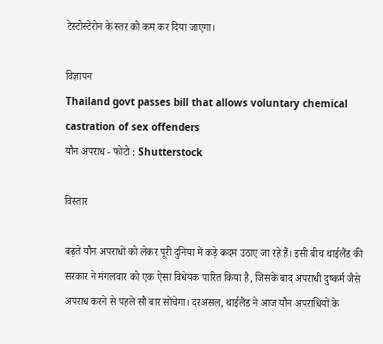टेस्टोस्टेरोन के स्तर को कम कर दिया जाएगा।

विज्ञापन
Thailand govt passes bill that allows voluntary chemical castration of sex offenders
यौन अपराध - फोटो : Shutterstock

विस्तार

बढ़ते यौन अपराधों को लेकर पूरी दुनिया में कड़े कदम उठाए जा रहे हैं। इसी बीच थाईलैंड की सरकार ने मंगलवार को एक ऐसा विधेयक पारित किया है, जिसके बाद अपराधी दुष्कर्म जैसे अपराध करने से पहले सौ बार सोंचेगा। दरअसल, थाईलैंड ने आज यौन अपराधियों के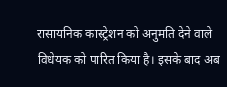रासायनिक कास्ट्रेशन को अनुमति देने वाले विधेयक को पारित किया है। इसके बाद अब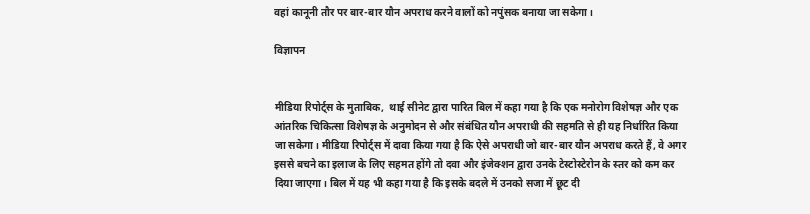वहां कानूनी तौर पर बार-बार यौन अपराध करने वालों को नपुंसक बनाया जा सकेगा।

विज्ञापन


मीडिया रिपोर्ट्स के मुताबिक,  थाई सीनेट द्वारा पारित बिल में कहा गया है कि एक मनोरोग विशेषज्ञ और एक आंतरिक चिकित्सा विशेषज्ञ के अनुमोदन से और संबंधित यौन अपराधी की सहमति से ही यह निर्धारित किया जा सकेगा। मीडिया रिपोर्ट्स में दावा किया गया है कि ऐसे अपराधी जो बार-बार यौन अपराध करते हैं, वे अगर इससे बचने का इलाज के लिए सहमत होंगे तो दवा और इंजेक्शन द्वारा उनके टेस्टोस्टेरोन के स्तर को कम कर दिया जाएगा। बिल में यह भी कहा गया है कि इसके बदले में उनको सजा में छूट दी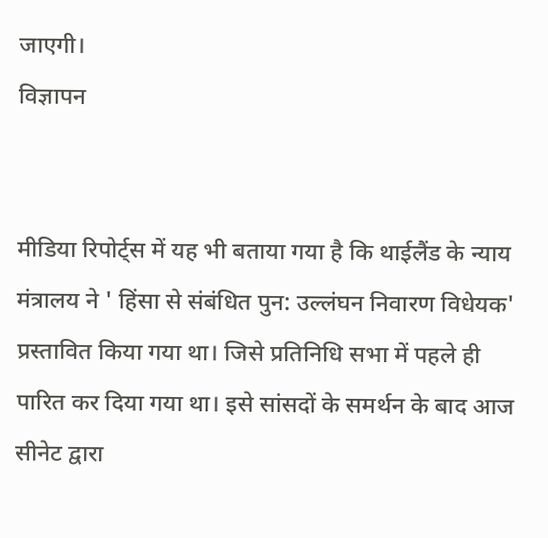जाएगी।
विज्ञापन


मीडिया रिपोर्ट्स में यह भी बताया गया है कि थाईलैंड के न्याय मंत्रालय ने ' हिंसा से संबंधित पुन: उल्लंघन निवारण विधेयक' प्रस्तावित किया गया था। जिसे प्रतिनिधि सभा में पहले ही पारित कर दिया गया था। इसे सांसदों के समर्थन के बाद आज सीनेट द्वारा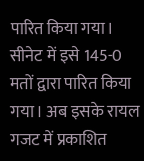पारित किया गया। सीनेट में इसे 145-0 मतों द्वारा पारित किया गया। अब इसके रायल गजट में प्रकाशित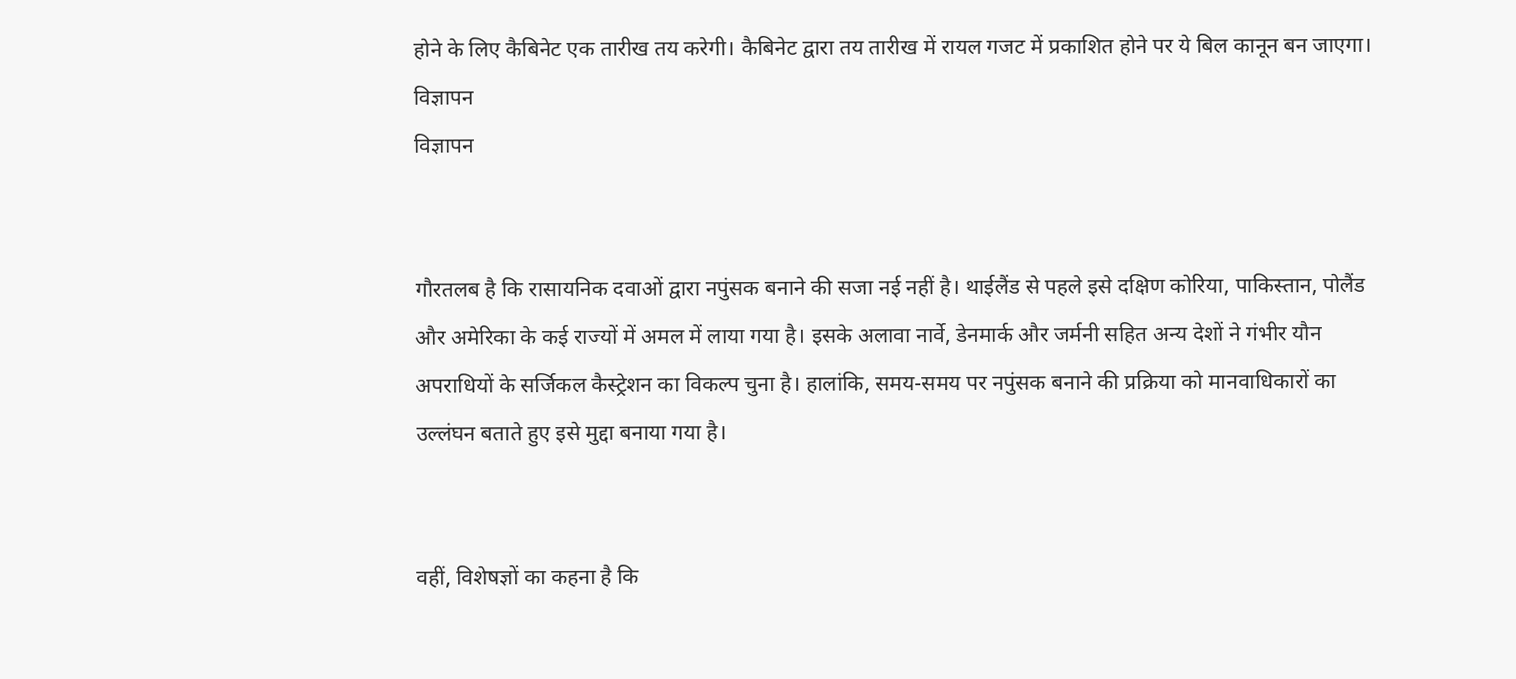होने के लिए कैबिनेट एक तारीख तय करेगी। कैबिनेट द्वारा तय तारीख में रायल गजट में प्रकाशित होने पर ये बिल कानून बन जाएगा।
विज्ञापन
विज्ञापन


गौरतलब है कि रासायनिक दवाओं द्वारा नपुंसक बनाने की सजा नई नहीं है। थाईलैंड से पहले इसे दक्षिण कोरिया, पाकिस्तान, पोलैंड और अमेरिका के कई राज्यों में अमल में लाया गया है। इसके अलावा नार्वे, डेनमार्क और जर्मनी सहित अन्य देशों ने गंभीर यौन अपराधियों के सर्जिकल कैस्ट्रेशन का विकल्प चुना है। हालांकि, समय-समय पर नपुंसक बनाने की प्रक्रिया को मानवाधिकारों का उल्लंघन बताते हुए इसे मुद्दा बनाया गया है।


वहीं, विशेषज्ञों का कहना है कि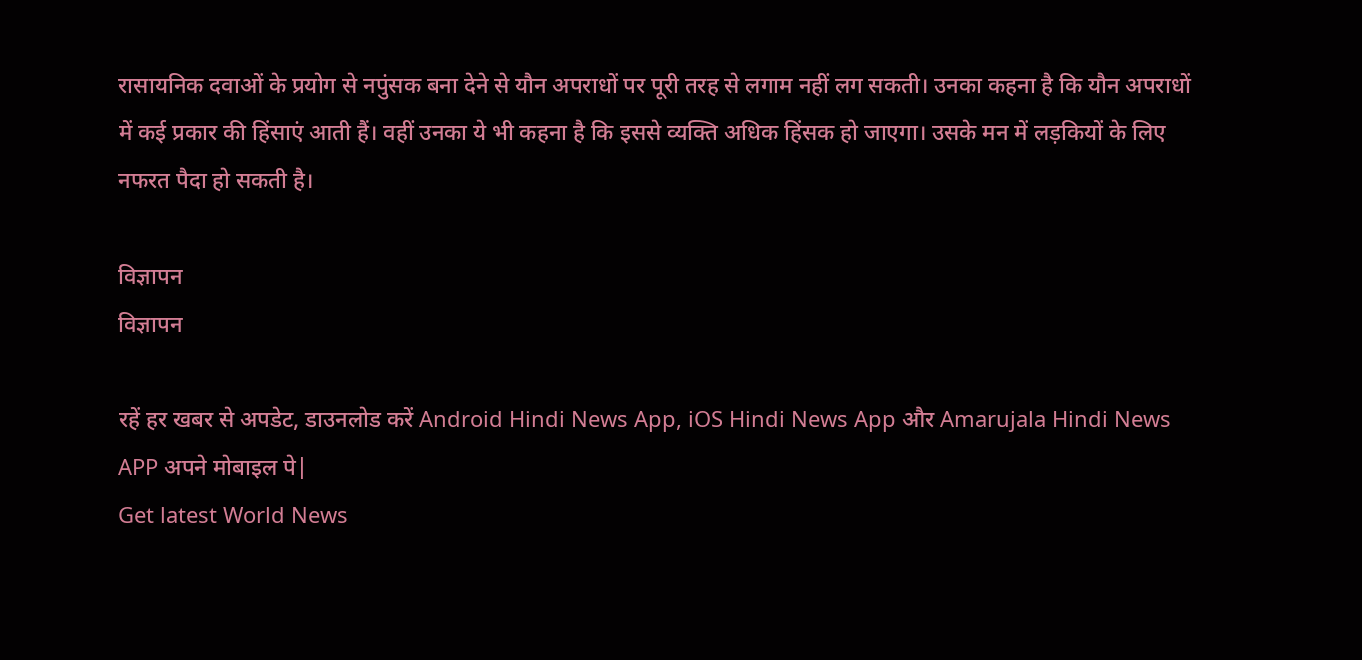रासायनिक दवाओं के प्रयोग से नपुंसक बना देने से यौन अपराधों पर पूरी तरह से लगाम नहीं लग सकती। उनका कहना है कि यौन अपराधों में कई प्रकार की हिंसाएं आती हैं। वहीं उनका ये भी कहना है कि इससे व्यक्ति अधिक हिंसक हो जाएगा। उसके मन में लड़कियों के लिए नफरत पैदा हो सकती है।

विज्ञापन
विज्ञापन

रहें हर खबर से अपडेट, डाउनलोड करें Android Hindi News App, iOS Hindi News App और Amarujala Hindi News APP अपने मोबाइल पे|
Get latest World News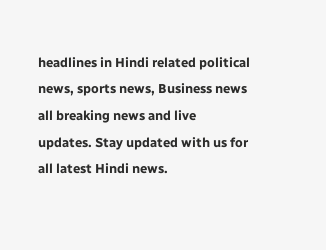headlines in Hindi related political news, sports news, Business news all breaking news and live updates. Stay updated with us for all latest Hindi news.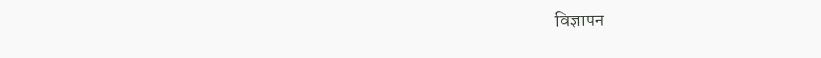विज्ञापन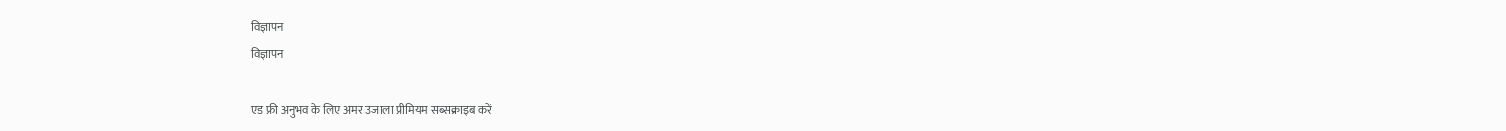विज्ञापन
विज्ञापन

एड फ्री अनुभव के लिए अमर उजाला प्रीमियम सब्सक्राइब करें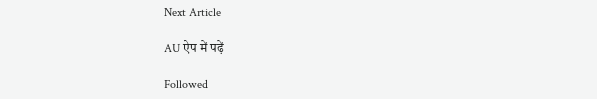Next Article

AU ऐप में पढ़ें

Followed